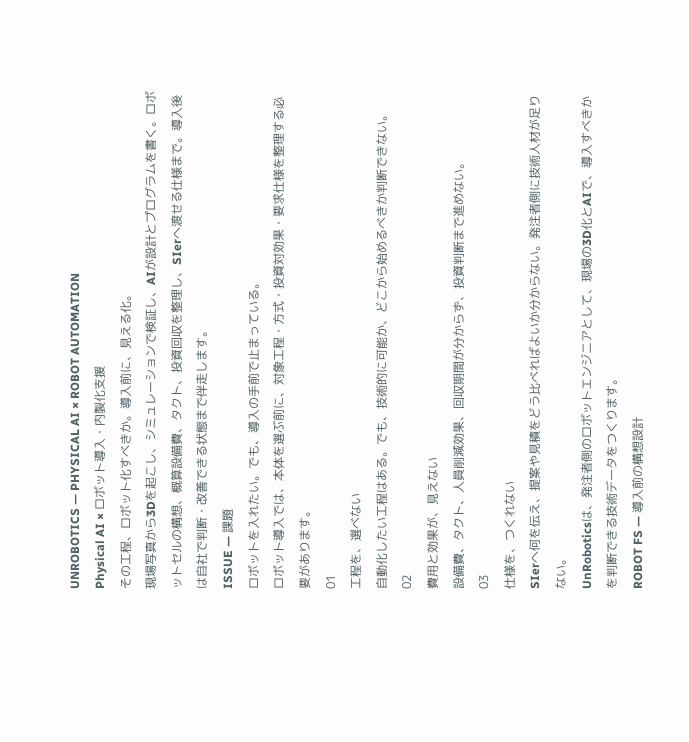UNROBOTICS — PHYSICAL AI × ROBOT AUTOMATION
Physical AI × ロボット導入・内製化支援
その工程、ロボット化すべきか。導入前に、見える化。
現場写真から3Dを起こし、シミュレーションで検証し、AIが設計とプログラムを書く。ロボットセルの構想、概算設備費、タクト、投資回収を整理し、SIerへ渡せる仕様まで。導入後は自社で判断・改善できる状態まで伴走します。
ISSUE — 課題
ロボットを入れたい。でも、導入の手前で止まっている。
ロボット導入では、本体を選ぶ前に、対象工程・方式・投資対効果・要求仕様を整理する必要があります。
01
工程を、選べない
自動化したい工程はある。でも、技術的に可能か、どこから始めるべきか判断できない。
02
費用と効果が、見えない
設備費、タクト、人員削減効果、回収期間が分からず、投資判断まで進めない。
03
仕様を、つくれない
SIerへ何を伝え、提案や見積をどう比べればよいか分からない。発注者側に技術人材が足りない。
UnRoboticsは、発注者側のロボットエンジニアとして、現場の3D化とAIで、導入すべきかを判断できる技術データをつくります。
ROBOT FS — 導入前の構想設計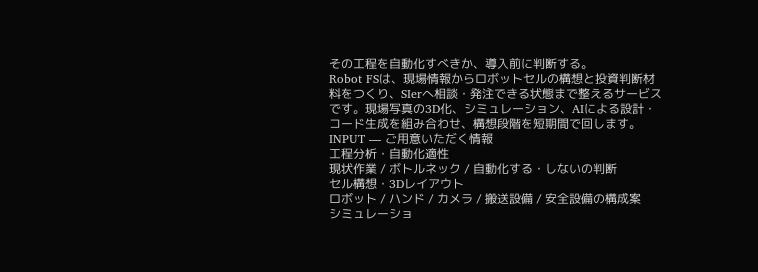その工程を自動化すべきか、導入前に判断する。
Robot FSは、現場情報からロボットセルの構想と投資判断材料をつくり、SIerへ相談・発注できる状態まで整えるサービスです。現場写真の3D化、シミュレーション、AIによる設計・コード生成を組み合わせ、構想段階を短期間で回します。
INPUT — ご用意いただく情報
工程分析・自動化適性
現状作業 / ボトルネック / 自動化する・しないの判断
セル構想・3Dレイアウト
ロボット / ハンド / カメラ / 搬送設備 / 安全設備の構成案
シミュレーショ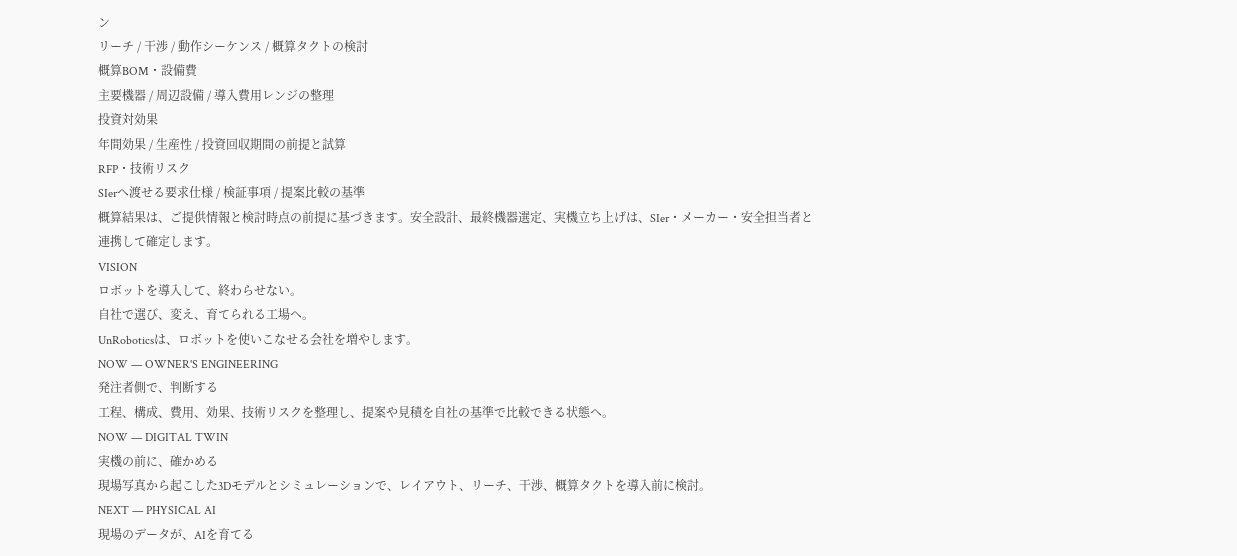ン
リーチ / 干渉 / 動作シーケンス / 概算タクトの検討
概算BOM・設備費
主要機器 / 周辺設備 / 導入費用レンジの整理
投資対効果
年間効果 / 生産性 / 投資回収期間の前提と試算
RFP・技術リスク
SIerへ渡せる要求仕様 / 検証事項 / 提案比較の基準
概算結果は、ご提供情報と検討時点の前提に基づきます。安全設計、最終機器選定、実機立ち上げは、SIer・メーカー・安全担当者と連携して確定します。
VISION
ロボットを導入して、終わらせない。
自社で選び、変え、育てられる工場へ。
UnRoboticsは、ロボットを使いこなせる会社を増やします。
NOW — OWNER'S ENGINEERING
発注者側で、判断する
工程、構成、費用、効果、技術リスクを整理し、提案や見積を自社の基準で比較できる状態へ。
NOW — DIGITAL TWIN
実機の前に、確かめる
現場写真から起こした3Dモデルとシミュレーションで、レイアウト、リーチ、干渉、概算タクトを導入前に検討。
NEXT — PHYSICAL AI
現場のデータが、AIを育てる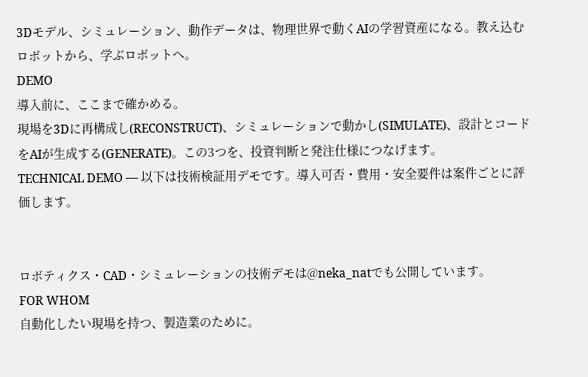3Dモデル、シミュレーション、動作データは、物理世界で動くAIの学習資産になる。教え込むロボットから、学ぶロボットへ。
DEMO
導入前に、ここまで確かめる。
現場を3Dに再構成し(RECONSTRUCT)、シミュレーションで動かし(SIMULATE)、設計とコードをAIが生成する(GENERATE)。この3つを、投資判断と発注仕様につなげます。
TECHNICAL DEMO — 以下は技術検証用デモです。導入可否・費用・安全要件は案件ごとに評価します。


ロボティクス・CAD・シミュレーションの技術デモは@neka_natでも公開しています。
FOR WHOM
自動化したい現場を持つ、製造業のために。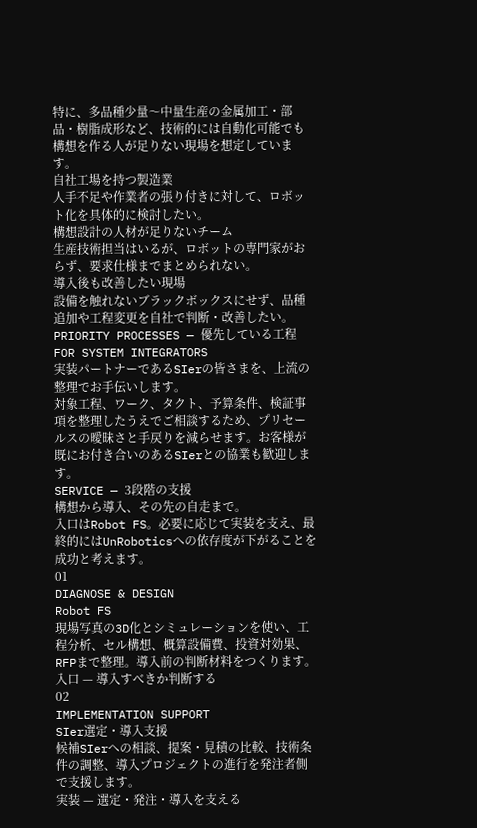特に、多品種少量〜中量生産の金属加工・部品・樹脂成形など、技術的には自動化可能でも構想を作る人が足りない現場を想定しています。
自社工場を持つ製造業
人手不足や作業者の張り付きに対して、ロボット化を具体的に検討したい。
構想設計の人材が足りないチーム
生産技術担当はいるが、ロボットの専門家がおらず、要求仕様までまとめられない。
導入後も改善したい現場
設備を触れないブラックボックスにせず、品種追加や工程変更を自社で判断・改善したい。
PRIORITY PROCESSES — 優先している工程
FOR SYSTEM INTEGRATORS
実装パートナーであるSIerの皆さまを、上流の整理でお手伝いします。
対象工程、ワーク、タクト、予算条件、検証事項を整理したうえでご相談するため、プリセールスの曖昧さと手戻りを減らせます。お客様が既にお付き合いのあるSIerとの協業も歓迎します。
SERVICE — 3段階の支援
構想から導入、その先の自走まで。
入口はRobot FS。必要に応じて実装を支え、最終的にはUnRoboticsへの依存度が下がることを成功と考えます。
01
DIAGNOSE & DESIGN
Robot FS
現場写真の3D化とシミュレーションを使い、工程分析、セル構想、概算設備費、投資対効果、RFPまで整理。導入前の判断材料をつくります。
入口 — 導入すべきか判断する
02
IMPLEMENTATION SUPPORT
SIer選定・導入支援
候補SIerへの相談、提案・見積の比較、技術条件の調整、導入プロジェクトの進行を発注者側で支援します。
実装 — 選定・発注・導入を支える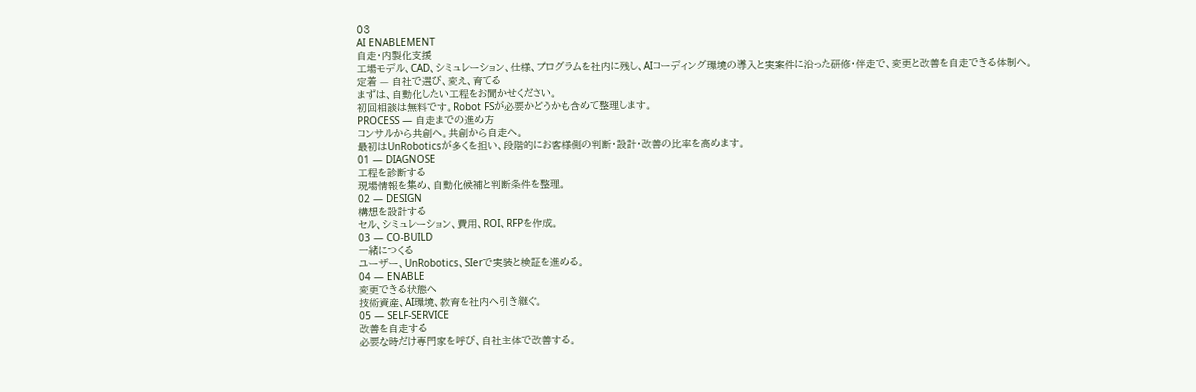03
AI ENABLEMENT
自走・内製化支援
工場モデル、CAD、シミュレーション、仕様、プログラムを社内に残し、AIコーディング環境の導入と実案件に沿った研修・伴走で、変更と改善を自走できる体制へ。
定着 — 自社で選び、変え、育てる
まずは、自動化したい工程をお聞かせください。
初回相談は無料です。Robot FSが必要かどうかも含めて整理します。
PROCESS — 自走までの進め方
コンサルから共創へ。共創から自走へ。
最初はUnRoboticsが多くを担い、段階的にお客様側の判断・設計・改善の比率を高めます。
01 — DIAGNOSE
工程を診断する
現場情報を集め、自動化候補と判断条件を整理。
02 — DESIGN
構想を設計する
セル、シミュレーション、費用、ROI、RFPを作成。
03 — CO-BUILD
一緒につくる
ユーザー、UnRobotics、SIerで実装と検証を進める。
04 — ENABLE
変更できる状態へ
技術資産、AI環境、教育を社内へ引き継ぐ。
05 — SELF-SERVICE
改善を自走する
必要な時だけ専門家を呼び、自社主体で改善する。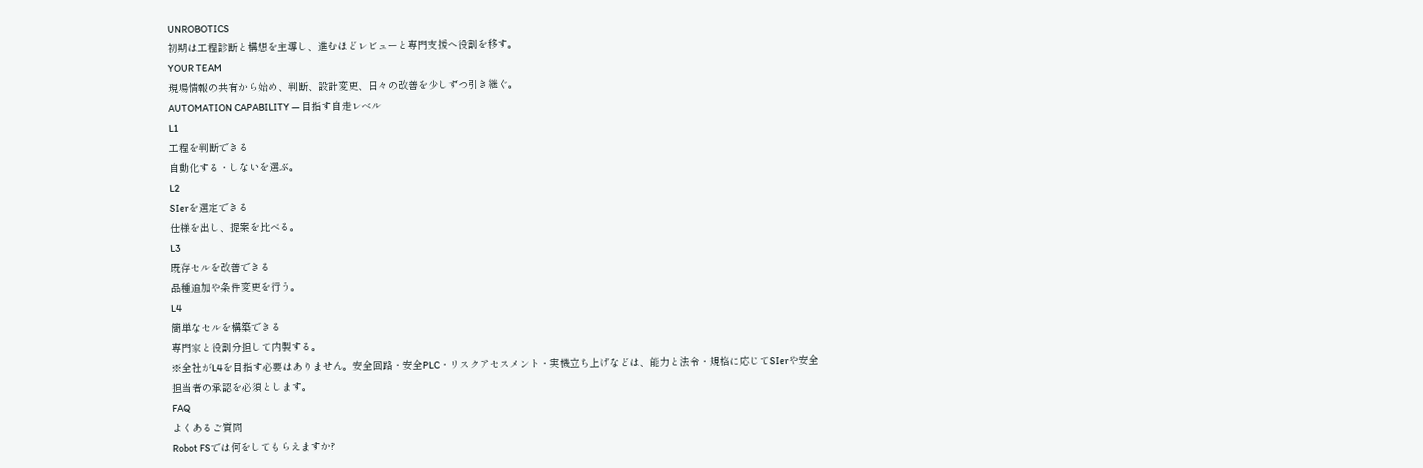UNROBOTICS
初期は工程診断と構想を主導し、進むほどレビューと専門支援へ役割を移す。
YOUR TEAM
現場情報の共有から始め、判断、設計変更、日々の改善を少しずつ引き継ぐ。
AUTOMATION CAPABILITY — 目指す自走レベル
L1
工程を判断できる
自動化する・しないを選ぶ。
L2
SIerを選定できる
仕様を出し、提案を比べる。
L3
既存セルを改善できる
品種追加や条件変更を行う。
L4
簡単なセルを構築できる
専門家と役割分担して内製する。
※全社がL4を目指す必要はありません。安全回路・安全PLC・リスクアセスメント・実機立ち上げなどは、能力と法令・規格に応じてSIerや安全担当者の承認を必須とします。
FAQ
よくあるご質問
Robot FSでは何をしてもらえますか?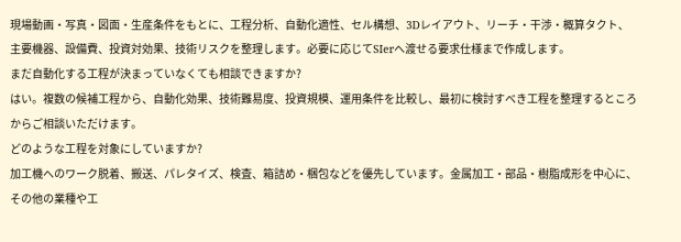現場動画・写真・図面・生産条件をもとに、工程分析、自動化適性、セル構想、3Dレイアウト、リーチ・干渉・概算タクト、主要機器、設備費、投資対効果、技術リスクを整理します。必要に応じてSIerへ渡せる要求仕様まで作成します。
まだ自動化する工程が決まっていなくても相談できますか?
はい。複数の候補工程から、自動化効果、技術難易度、投資規模、運用条件を比較し、最初に検討すべき工程を整理するところからご相談いただけます。
どのような工程を対象にしていますか?
加工機へのワーク脱着、搬送、パレタイズ、検査、箱詰め・梱包などを優先しています。金属加工・部品・樹脂成形を中心に、その他の業種や工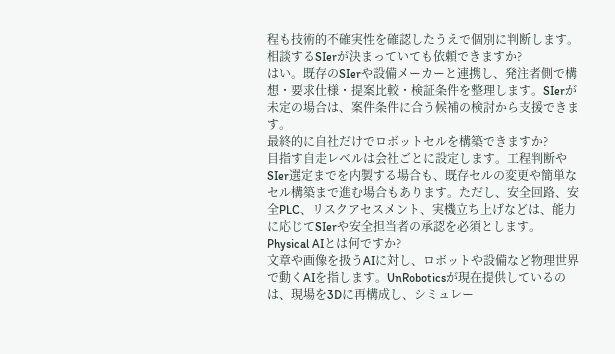程も技術的不確実性を確認したうえで個別に判断します。
相談するSIerが決まっていても依頼できますか?
はい。既存のSIerや設備メーカーと連携し、発注者側で構想・要求仕様・提案比較・検証条件を整理します。SIerが未定の場合は、案件条件に合う候補の検討から支援できます。
最終的に自社だけでロボットセルを構築できますか?
目指す自走レベルは会社ごとに設定します。工程判断やSIer選定までを内製する場合も、既存セルの変更や簡単なセル構築まで進む場合もあります。ただし、安全回路、安全PLC、リスクアセスメント、実機立ち上げなどは、能力に応じてSIerや安全担当者の承認を必須とします。
Physical AIとは何ですか?
文章や画像を扱うAIに対し、ロボットや設備など物理世界で動くAIを指します。UnRoboticsが現在提供しているのは、現場を3Dに再構成し、シミュレー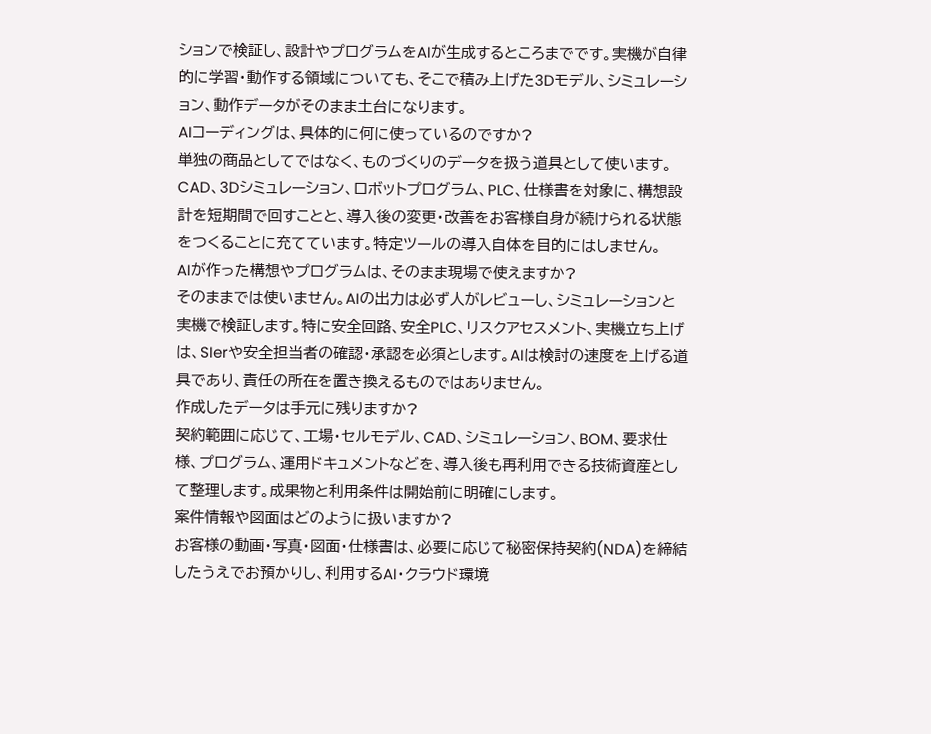ションで検証し、設計やプログラムをAIが生成するところまでです。実機が自律的に学習・動作する領域についても、そこで積み上げた3Dモデル、シミュレーション、動作データがそのまま土台になります。
AIコーディングは、具体的に何に使っているのですか?
単独の商品としてではなく、ものづくりのデータを扱う道具として使います。CAD、3Dシミュレーション、ロボットプログラム、PLC、仕様書を対象に、構想設計を短期間で回すことと、導入後の変更・改善をお客様自身が続けられる状態をつくることに充てています。特定ツールの導入自体を目的にはしません。
AIが作った構想やプログラムは、そのまま現場で使えますか?
そのままでは使いません。AIの出力は必ず人がレビューし、シミュレーションと実機で検証します。特に安全回路、安全PLC、リスクアセスメント、実機立ち上げは、SIerや安全担当者の確認・承認を必須とします。AIは検討の速度を上げる道具であり、責任の所在を置き換えるものではありません。
作成したデータは手元に残りますか?
契約範囲に応じて、工場・セルモデル、CAD、シミュレーション、BOM、要求仕様、プログラム、運用ドキュメントなどを、導入後も再利用できる技術資産として整理します。成果物と利用条件は開始前に明確にします。
案件情報や図面はどのように扱いますか?
お客様の動画・写真・図面・仕様書は、必要に応じて秘密保持契約(NDA)を締結したうえでお預かりし、利用するAI・クラウド環境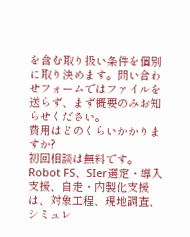を含む取り扱い条件を個別に取り決めます。問い合わせフォームではファイルを送らず、まず概要のみお知らせください。
費用はどのくらいかかりますか?
初回相談は無料です。Robot FS、SIer選定・導入支援、自走・内製化支援は、対象工程、現地調査、シミュレ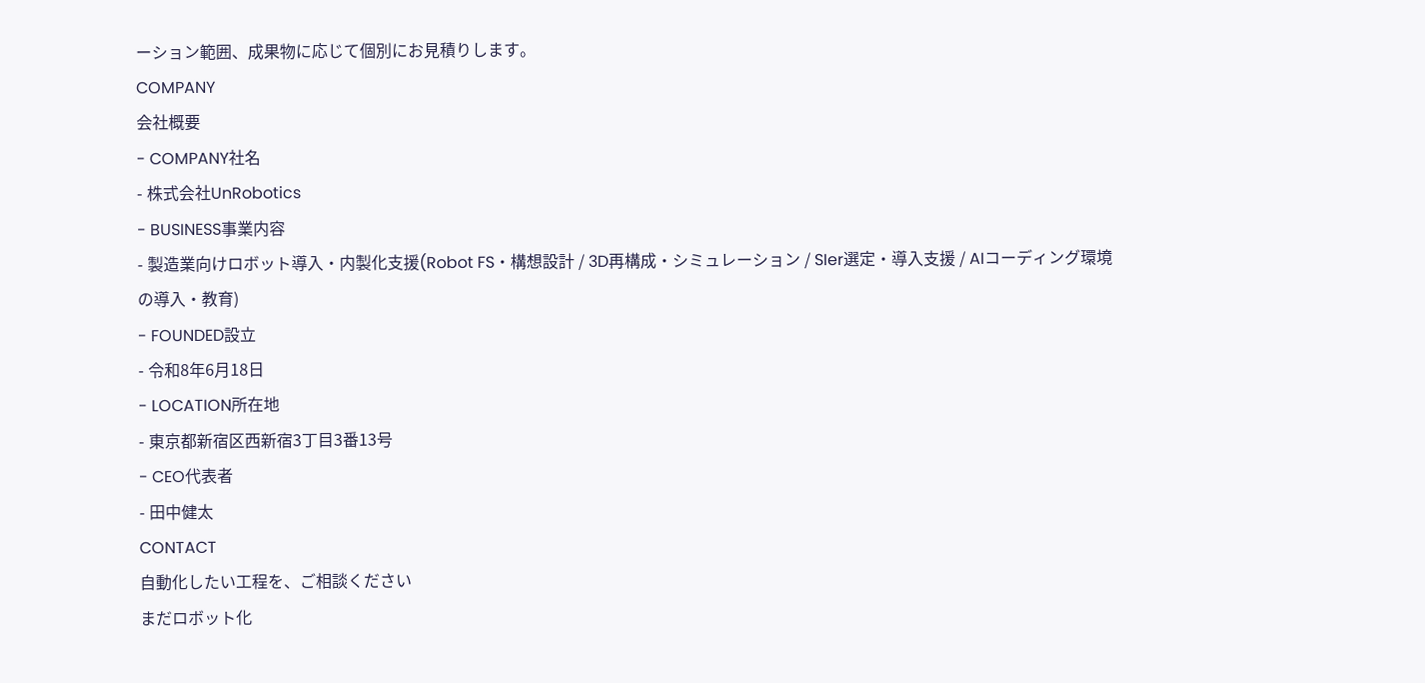ーション範囲、成果物に応じて個別にお見積りします。
COMPANY
会社概要
- COMPANY社名
- 株式会社UnRobotics
- BUSINESS事業内容
- 製造業向けロボット導入・内製化支援(Robot FS・構想設計 / 3D再構成・シミュレーション / SIer選定・導入支援 / AIコーディング環境の導入・教育)
- FOUNDED設立
- 令和8年6月18日
- LOCATION所在地
- 東京都新宿区西新宿3丁目3番13号
- CEO代表者
- 田中健太
CONTACT
自動化したい工程を、ご相談ください
まだロボット化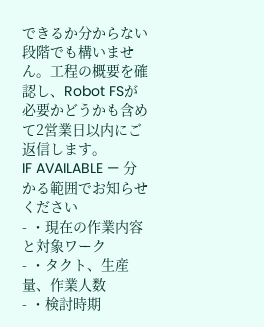できるか分からない段階でも構いません。工程の概要を確認し、Robot FSが必要かどうかも含めて2営業日以内にご返信します。
IF AVAILABLE — 分かる範囲でお知らせください
- ・現在の作業内容と対象ワーク
- ・タクト、生産量、作業人数
- ・検討時期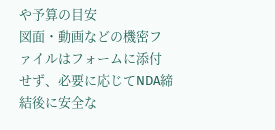や予算の目安
図面・動画などの機密ファイルはフォームに添付せず、必要に応じてNDA締結後に安全な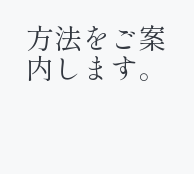方法をご案内します。